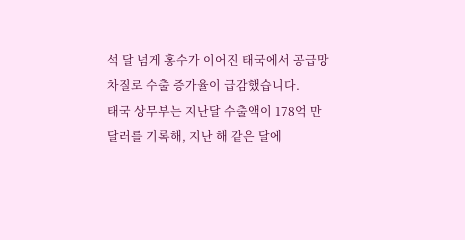석 달 넘게 홍수가 이어진 태국에서 공급망 차질로 수출 증가율이 급감했습니다.
태국 상무부는 지난달 수출액이 178억 만 달러를 기록해, 지난 해 같은 달에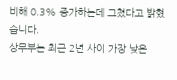비해 0.3% 증가하는데 그쳤다고 밝혔습니다.
상무부는 최근 2년 사이 가장 낮은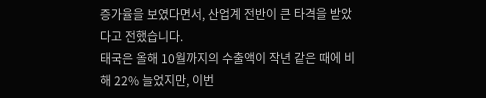증가율을 보였다면서, 산업계 전반이 큰 타격을 받았다고 전했습니다.
태국은 올해 10월까지의 수출액이 작년 같은 때에 비해 22% 늘었지만, 이번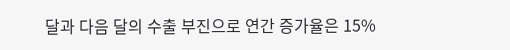달과 다음 달의 수출 부진으로 연간 증가율은 15%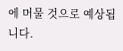에 머물 것으로 예상됩니다.